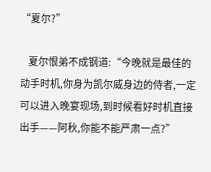“夏尔?”

    夏尔恨弟不成钢道:“今晚就是最佳的动手时机,你身为凯尔威身边的侍者,一定可以进入晚宴现场,到时候看好时机直接出手——阿秋,你能不能严肃一点?”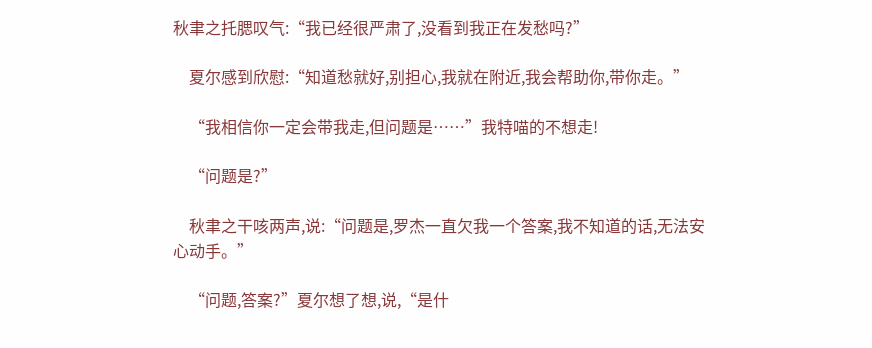秋聿之托腮叹气:“我已经很严肃了,没看到我正在发愁吗?”

    夏尔感到欣慰:“知道愁就好,别担心,我就在附近,我会帮助你,带你走。”

    “我相信你一定会带我走,但问题是……”我特喵的不想走!

    “问题是?”

    秋聿之干咳两声,说:“问题是,罗杰一直欠我一个答案,我不知道的话,无法安心动手。”

    “问题,答案?”夏尔想了想,说,“是什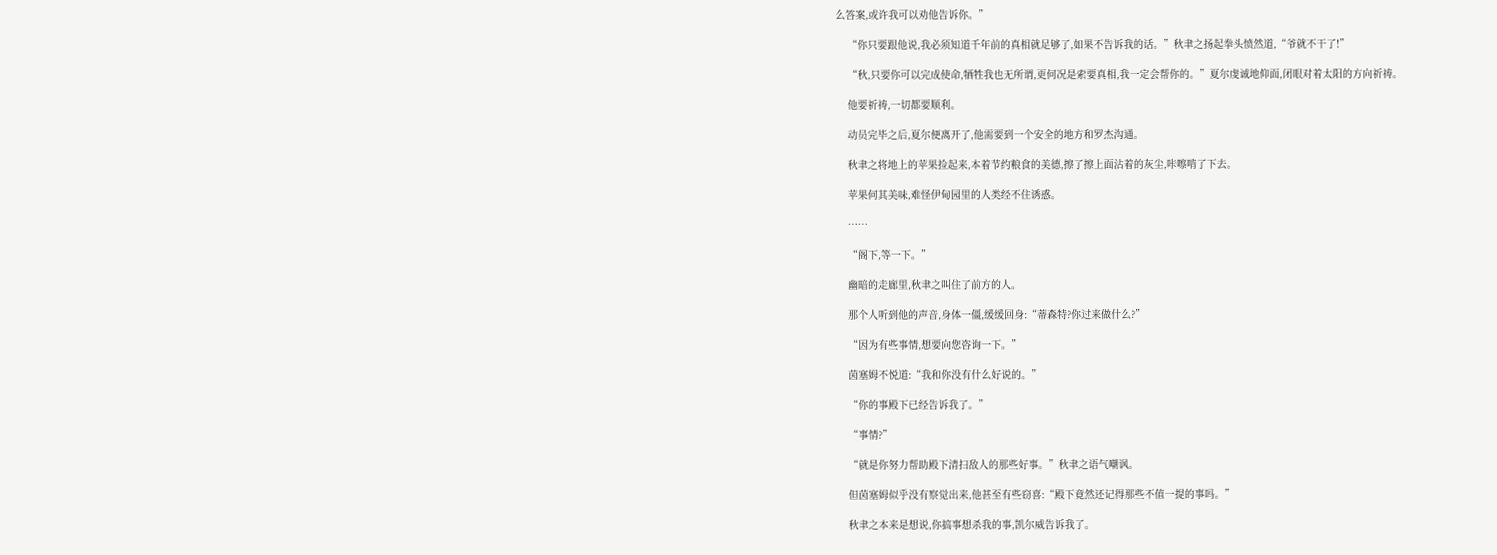么答案,或许我可以劝他告诉你。”

    “你只要跟他说,我必须知道千年前的真相就足够了,如果不告诉我的话。”秋聿之扬起拳头愤然道,“爷就不干了!”

    “秋,只要你可以完成使命,牺牲我也无所谓,更何况是索要真相,我一定会帮你的。”夏尔虔诚地仰面,闭眼对着太阳的方向祈祷。

    他要祈祷,一切都要顺利。

    动员完毕之后,夏尔便离开了,他需要到一个安全的地方和罗杰沟通。

    秋聿之将地上的苹果捡起来,本着节约粮食的美德,擦了擦上面沾着的灰尘,咔嚓啃了下去。

    苹果何其美味,难怪伊甸园里的人类经不住诱惑。

    ……

    “阁下,等一下。”

    幽暗的走廊里,秋聿之叫住了前方的人。

    那个人听到他的声音,身体一僵,缓缓回身:“蒂森特?你过来做什么?”

    “因为有些事情,想要向您咨询一下。”

    茵塞姆不悦道:“我和你没有什么好说的。”

    “你的事殿下已经告诉我了。”

    “事情?”

    “就是你努力帮助殿下清扫敌人的那些好事。”秋聿之语气嘲讽。

    但茵塞姆似乎没有察觉出来,他甚至有些窃喜:“殿下竟然还记得那些不值一提的事吗。”

    秋聿之本来是想说,你搞事想杀我的事,凯尔威告诉我了。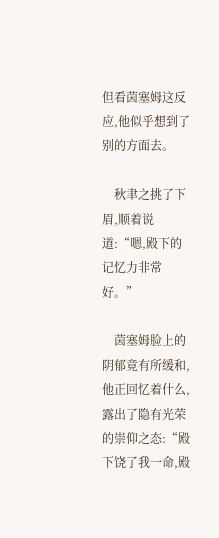但看茵塞姆这反应,他似乎想到了别的方面去。

    秋聿之挑了下眉,顺着说道:“嗯,殿下的记忆力非常好。”

    茵塞姆脸上的阴郁竟有所缓和,他正回忆着什么,露出了隐有光荣的崇仰之态:“殿下饶了我一命,殿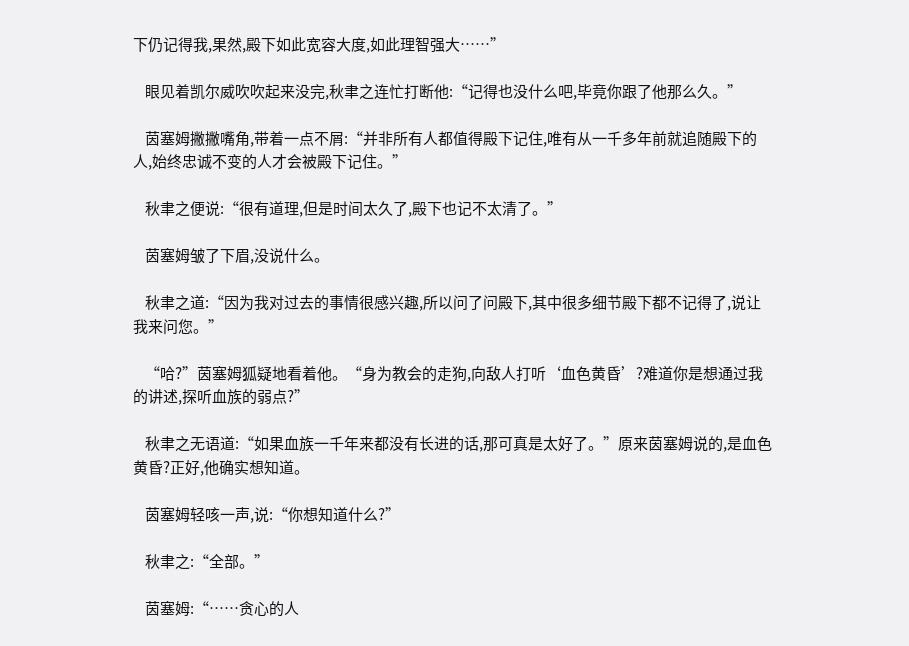下仍记得我,果然,殿下如此宽容大度,如此理智强大……”

    眼见着凯尔威吹吹起来没完,秋聿之连忙打断他:“记得也没什么吧,毕竟你跟了他那么久。”

    茵塞姆撇撇嘴角,带着一点不屑:“并非所有人都值得殿下记住,唯有从一千多年前就追随殿下的人,始终忠诚不变的人才会被殿下记住。”

    秋聿之便说:“很有道理,但是时间太久了,殿下也记不太清了。”

    茵塞姆皱了下眉,没说什么。

    秋聿之道:“因为我对过去的事情很感兴趣,所以问了问殿下,其中很多细节殿下都不记得了,说让我来问您。”

    “哈?”茵塞姆狐疑地看着他。“身为教会的走狗,向敌人打听‘血色黄昏’?难道你是想通过我的讲述,探听血族的弱点?”

    秋聿之无语道:“如果血族一千年来都没有长进的话,那可真是太好了。”原来茵塞姆说的,是血色黄昏?正好,他确实想知道。

    茵塞姆轻咳一声,说:“你想知道什么?”

    秋聿之:“全部。”

    茵塞姆:“……贪心的人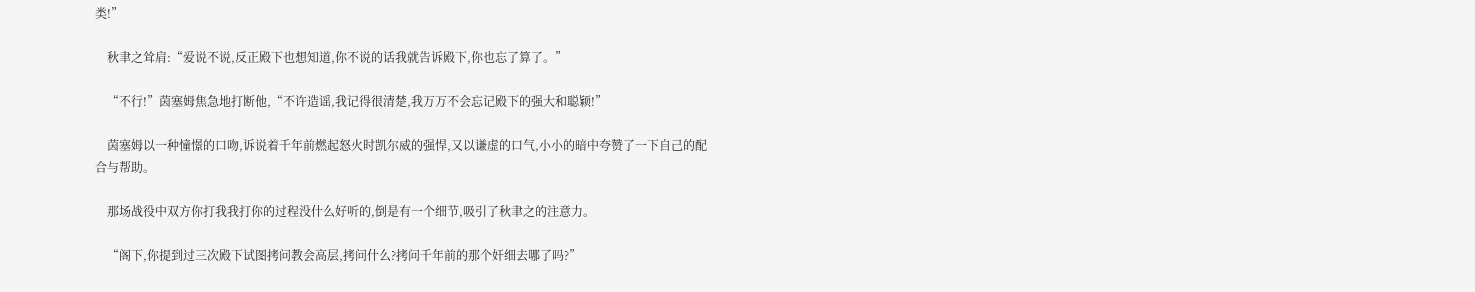类!”

    秋聿之耸肩:“爱说不说,反正殿下也想知道,你不说的话我就告诉殿下,你也忘了算了。”

    “不行!”茵塞姆焦急地打断他,“不许造谣,我记得很清楚,我万万不会忘记殿下的强大和聪颖!”

    茵塞姆以一种憧憬的口吻,诉说着千年前燃起怒火时凯尔威的强悍,又以谦虚的口气,小小的暗中夸赞了一下自己的配合与帮助。

    那场战役中双方你打我我打你的过程没什么好听的,倒是有一个细节,吸引了秋聿之的注意力。

    “阁下,你提到过三次殿下试图拷问教会高层,拷问什么?拷问千年前的那个奸细去哪了吗?”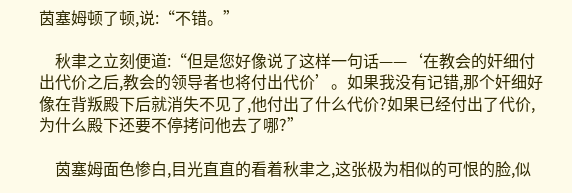茵塞姆顿了顿,说:“不错。”

    秋聿之立刻便道:“但是您好像说了这样一句话——‘在教会的奸细付出代价之后,教会的领导者也将付出代价’。如果我没有记错,那个奸细好像在背叛殿下后就消失不见了,他付出了什么代价?如果已经付出了代价,为什么殿下还要不停拷问他去了哪?”

    茵塞姆面色惨白,目光直直的看着秋聿之,这张极为相似的可恨的脸,似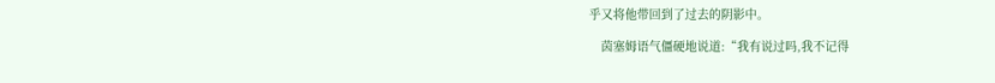乎又将他带回到了过去的阴影中。

    茵塞姆语气僵硬地说道:“我有说过吗,我不记得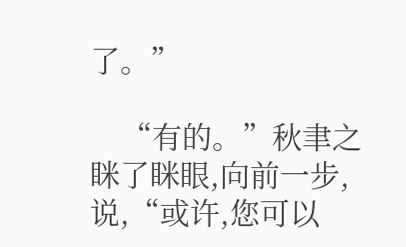了。”

    “有的。”秋聿之眯了眯眼,向前一步,说,“或许,您可以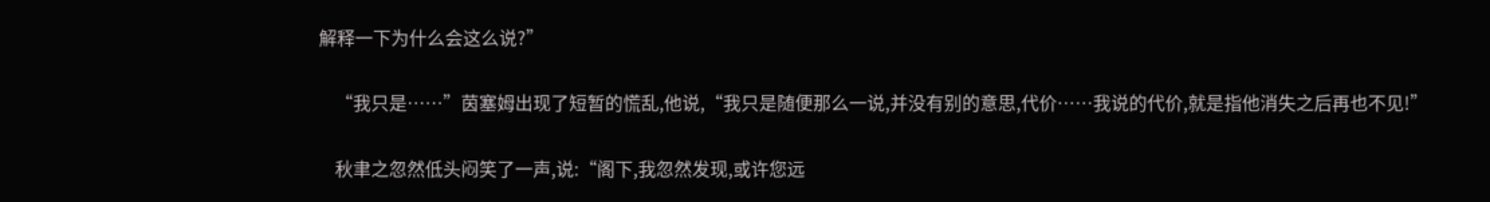解释一下为什么会这么说?”

    “我只是……”茵塞姆出现了短暂的慌乱,他说,“我只是随便那么一说,并没有别的意思,代价……我说的代价,就是指他消失之后再也不见!”

    秋聿之忽然低头闷笑了一声,说:“阁下,我忽然发现,或许您远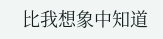比我想象中知道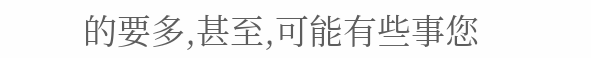的要多,甚至,可能有些事您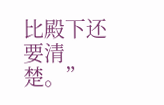比殿下还要清楚。”